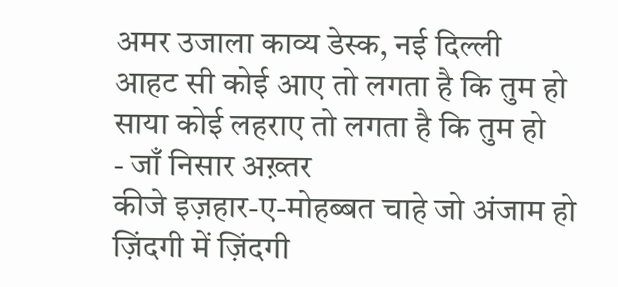अमर उजाला काव्य डेस्क, नई दिल्ली
आहट सी कोई आए तो लगता है कि तुम हो
साया कोई लहराए तो लगता है कि तुम हो
- जाँ निसार अख़्तर
कीजे इज़हार-ए-मोहब्बत चाहे जो अंजाम हो
ज़िंदगी में ज़िंदगी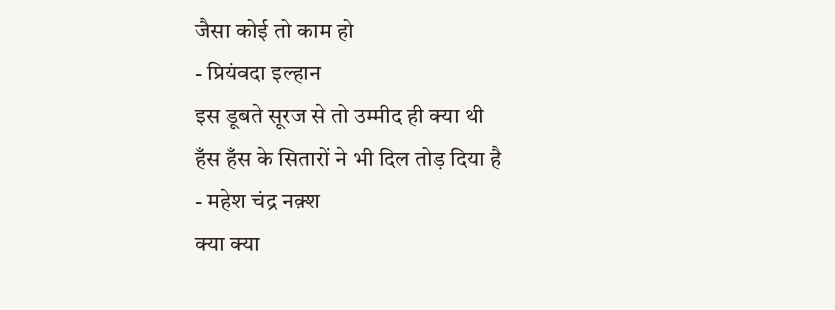जैसा कोई तो काम हो
- प्रियंवदा इल्हान
इस डूबते सूरज से तो उम्मीद ही क्या थी
हँस हँस के सितारों ने भी दिल तोड़ दिया है
- महेश चंद्र नक़्श
क्या क्या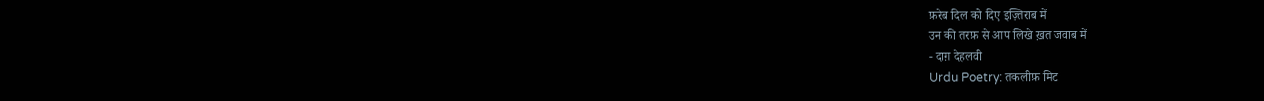फ़रेब दिल को दिए इज़्तिराब में
उन की तरफ़ से आप लिखे ख़त जवाब में
- दाग़ देहलवी
Urdu Poetry: तकलीफ़ मिट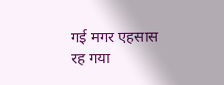गई मगर एहसास रह गया